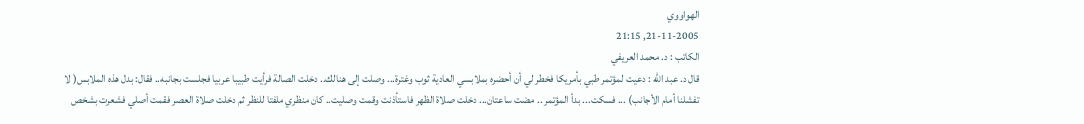الهواووي
21-11-2005, 21:15
الكاتب : د. محمد العريفي
قال د. عبد الله : دعيت لمؤتمر طبي بأمريكا فخطر لي أن أحضره بملابسي العادية ثوب وغترة... وصلت إلى هنالك.. دخلت الصالة فرأيت طبيبا عربيا فجلست بجانبه.. فقال: بدل هذه الملابس( لا تفشلنا أمام الأجانب) ... فسكت... بدأ المؤتمر .. مضت ساعتان... دخلت صلاة الظهر فاستأذنت وقمت وصليت.. كان منظري ملفتا للنظر ثم دخلت صلاة العصر فقمت أصلي فشعرت بشخص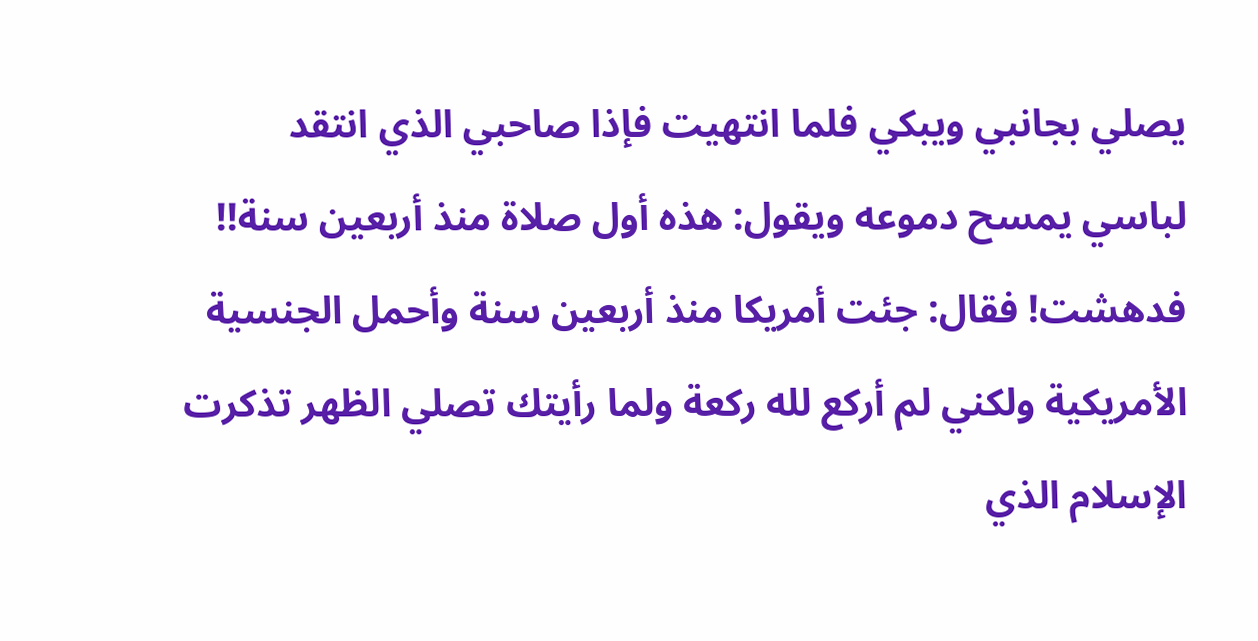يصلي بجانبي ويبكي فلما انتهيت فإذا صاحبي الذي انتقد لباسي يمسح دموعه ويقول: هذه أول صلاة منذ أربعين سنة!! فدهشت! فقال: جئت أمريكا منذ أربعين سنة وأحمل الجنسية الأمريكية ولكني لم أركع لله ركعة ولما رأيتك تصلي الظهر تذكرت الإسلام الذي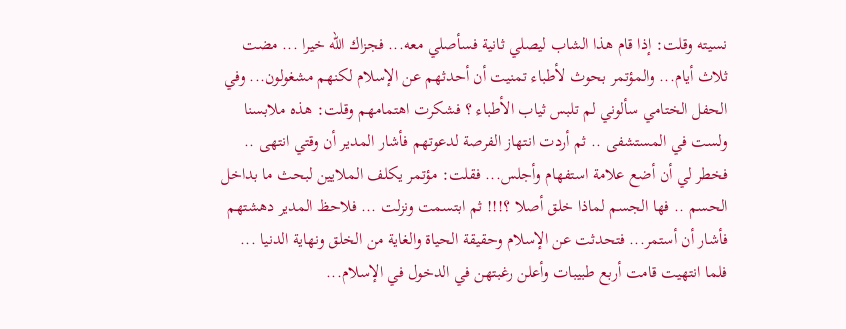نسيته وقلت: إذا قام هذا الشاب ليصلي ثانية فسأصلي معه... فجزاك الله خيرا ... مضت ثلاث أيام... والمؤتمر بحوث لأطباء تمنيت أن أحدثهم عن الإسلام لكنهم مشغولون... وفي الحفل الختامي سألوني لم تلبس ثياب الأطباء ؟ فشكرت اهتمامهم وقلت: هذه ملابسنا ولست في المستشفى .. ثم أردت انتهاز الفرصة لدعوتهم فأشار المدير أن وقتي انتهى .. فخطر لي أن أضع علامة استفهام وأجلس... فقلت: مؤتمر يكلف الملايين لبحث ما بداخل الحسم .. فها الجسم لماذا خلق أصلا ؟!!! ثم ابتسمت ونزلت ... فلاحظ المدير دهشتهم فأشار أن أستمر... فتحدثت عن الإسلام وحقيقة الحياة والغاية من الخلق ونهاية الدنيا ... فلما انتهيت قامت أربع طبيبات وأعلن رغبتهن في الدخول في الإسلام...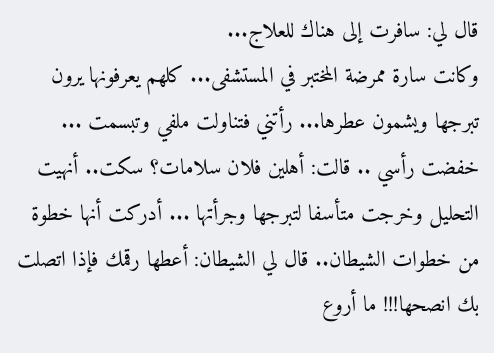قال لي: سافرت إلى هناك للعلاج...
وكانت سارة ممرضة المختبر في المستشفى... كلهم يعرفونها يرون تبرجها ويشمون عطرها... رأتني فتناولت ملفي وتبسمت ... خفضت رأسي .. قالت: أهلين فلان سلامات؟ سكت.. أنهيت التحليل وخرجت متأسفا لتبرجها وجرأتها ... أدركت أنها خطوة من خطوات الشيطان.. قال لي الشيطان: أعطها رقمك فإذا اتصلت بك انصحها!!! ما أروع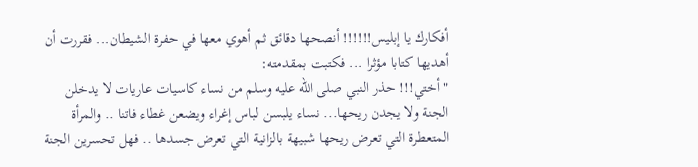أفكارك يا إبليس!!!!!! أنصحها دقائق ثم أهوي معها في حفرة الشيطان... فقررت أن أهديها كتابا مؤثرا ... فكتبت بمقدمته:
" أختي!!! حذر النبي صلى الله عليه وسلم من نساء كاسيات عاريات لا يدخلن الجنة ولا يجدن ريحها... نساء يلبسن لباس إغراء ويضعن غطاء فاتنا .. والمرأة المتعطرة التي تعرض ريحها شبيهة بالزانية التي تعرض جسدها .. فهل تحسرين الجنة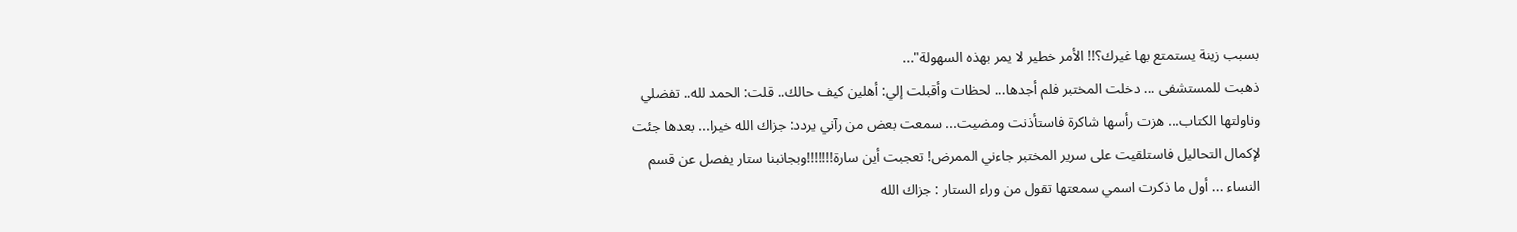بسبب زينة يستمتع بها غيرك؟!! الأمر خطير لا يمر بهذه السهولة"...
ذهبت للمستشفى ... دخلت المختبر فلم أجدها... لحظات وأقبلت إلي: أهلين كيف حالك.. قلت: الحمد لله.. تفضلي وناولتها الكتاب... هزت رأسها شاكرة فاستأذنت ومضيت... سمعت بعض من رآني يردد: جزاك الله خيرا... بعدها جئت لإكمال التحاليل فاستلقيت على سرير المختبر جاءني الممرض! تعجبت أين سارة!!!!!!!وبجانبنا ستار يفصل عن قسم النساء ... أول ما ذكرت اسمي سمعتها تقول من وراء الستار : جزاك الله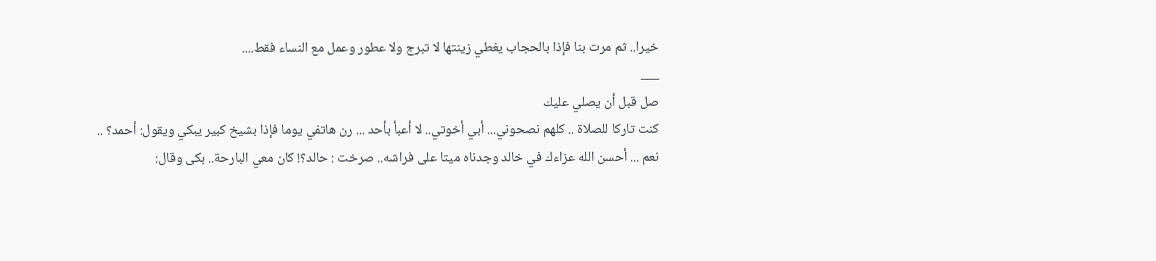خيرا.. ثم مرت بنا فإذا بالحجاب يغطي زينتها لا تبرج ولا عطور وعمل مع النساء فقط....
___
صل قبل أن يصلي عليك
كنت تاركا للصلاة .. كلهم نصحوني... أبي أخوتي.. لا أعبأ بأحد ... رن هاتفي يوما فإذا بشيخ كبير يبكي ويقول: أحمد؟ .. نعم ... أحسن الله عزاءك في خالد وجدناه ميتا على فراشه.. صرخت : حالد؟! كان معي البارحة.. بكى وقال: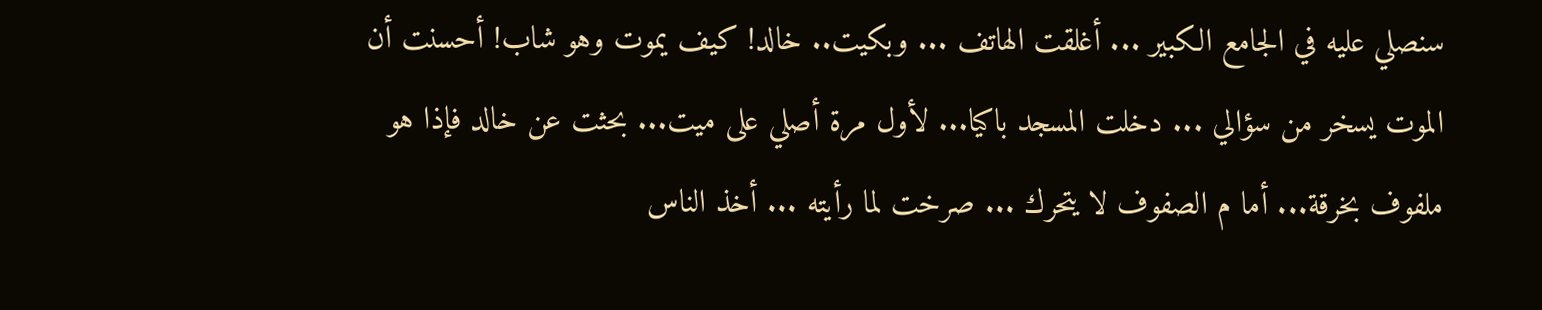سنصلي عليه في الجامع الكبير ... أغلقت الهاتف ... وبكيت.. خالد! كيف يموت وهو شاب! أحسنت أن الموت يسخر من سؤالي ... دخلت المسجد باكيا... لأول مرة أصلي على ميت... بحثت عن خالد فإذا هو ملفوف بخرقة... أما م الصفوف لا يتحرك ... صرخت لما رأيته ... أخذ الناس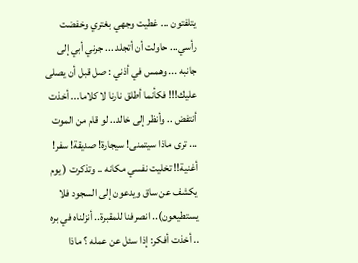يتلفتون ... غطيت وجهي بغتري وخفضت رأسي... حاولت أن أتجلد ... جرني أبي إلى جانبه ... وهمس في أذني : صل قبل أن يصلى عليك!!! فكأنما أطلق نارنا لا كلاما... أخذت أنتفض .. وأنظر إلى خالد.. لو قام من الموت ... ترى ماذا سيتمنى! سيجارة! صديقة! سفر! أغنية!! تخليت نفسي مكانه .. وتذكرت ( يوم يكشف عن ساق ويدعون إلى السجود فلا يستطيعون).. انصرفنا للمقبرة.. أنزلناه في بره .. أخذت أفكر: إذا سئل عن عمله ؟ ماذا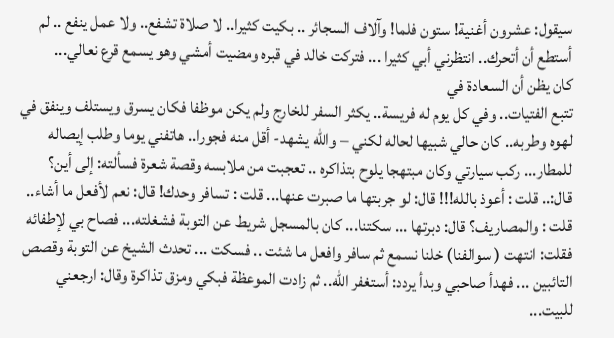سيقول: عشرون أغنية! ستون فلما! وآلاف السجائر .. بكيت كثيرا.. لا صلاة تشفع.. ولا عمل ينفع .. لم أستطع أن أتحرك.. انتظرني أبي كثيرا ... فتركت خالد في قبره ومضيت أمشي وهو يسمع قرع نعالي...
كان يظن أن السعادة في
تتبع الفتيات.. وفي كل يوم له فريسة.. يكثر السفر للخارج ولم يكن موظفا فكان يسرق ويستلف وينفق في لهوه وطربه.. كان حالي شبيها لحاله لكني – والله يشهد- أقل منه فجورا.. هاتفني يوما وطلب إيصاله للمطار... ركب سيارتي وكان مبتهجا يلوح بتذاكره .. تعجبت من ملابسه وقصة شعرة فسألته: إلى أين؟ قال:.. قلت : أعوذ بالله!!! قال: لو جربتها ما صبرت عنها... قلت : تسافر وحدك! قال: نعم لأفعل ما أشاء.. قلت : والمصاريف؟ قال: دبرتها ... سكتنا... كان بالمسجل شريط عن التوبة فشغلته... فصاح بي لإطفائه فقلت: انتهت ( سوالفنا) خلنا نسمع ثم سافر وافعل ما شئت .. فسكت ... تحدث الشيخ عن التوبة وقصص التائبين ... فهدأ صاحبي وبدأ يردد: أستغفر الله.. ثم زادت الموعظة فبكي ومزق تذاكرة وقال: ارجعني للبيت...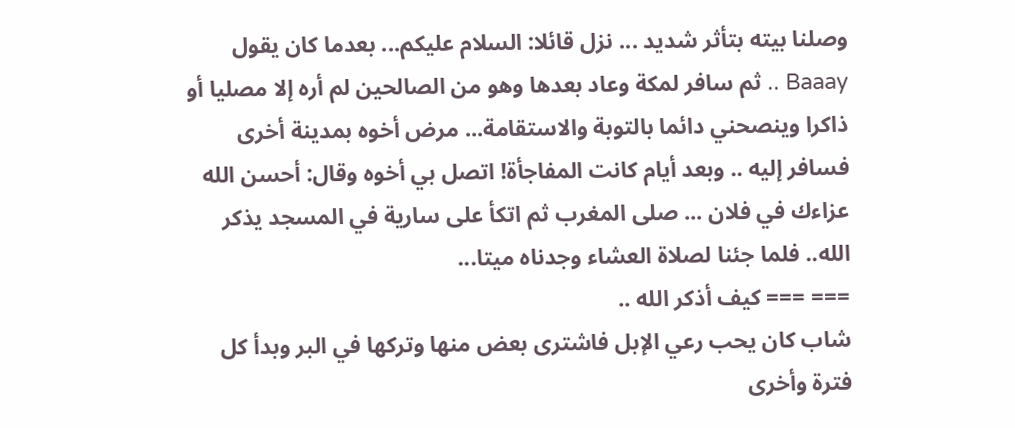وصلنا بيته بتأثر شديد ... نزل قائلا: السلام عليكم... بعدما كان يقول Baaay .. ثم سافر لمكة وعاد بعدها وهو من الصالحين لم أره إلا مصليا أو ذاكرا وينصحني دائما بالتوبة والاستقامة... مرض أخوه بمدينة أخرى فسافر إليه .. وبعد أيام كانت المفاجأة! اتصل بي أخوه وقال: أحسن الله عزاءك في فلان ... صلى المغرب ثم اتكأ على سارية في المسجد يذكر الله.. فلما جئنا لصلاة العشاء وجدناه ميتا...
=== === كيف أذكر الله ..
شاب كان يحب رعي الإبل فاشترى بعض منها وتركها في البر وبدأ كل فترة وأخرى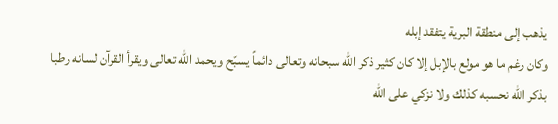يذهب إلى منطقة البرية يتفقد إبله
وكان رغم ما هو مولع بالإبل إلا كان كثير ذكر الله سبحانه وتعالى دائماً يسبّح ويحمد الله تعالى ويقرأ القرآن لسانه رطبا بذكر الله نحسبه كذلك ولا نزكي على الله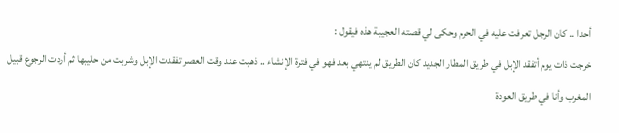أحدا .. كان الرجل تعرفت عليه في الحرم وحكى لي قصته العجيبة هذه فيقول :
خرجت ذات يوم أتفقد الإبل في طريق المطار الجديد كان الطريق لم ينتهي بعد فهو في فترة الإنشاء .. ذهبت عند وقت العصر تفقدت الإبل وشربت من حليبها ثم أردت الرجوع قبيل المغرب وأنا في طريق العودة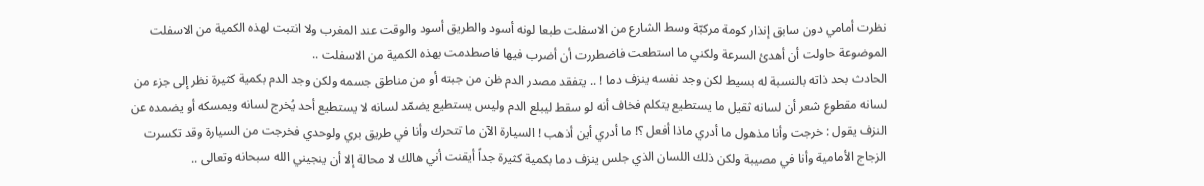نظرت أمامي دون سابق إنذار كومة مركبّة وسط الشارع من الاسفلت طبعا لونه أسود والطريق أسود والوقت عند المغرب ولا انتبت لهذه الكمية من الاسفلت الموضوعة حاولت أن أهدئ السرعة ولكني ما استطعت فاضطررت أن أضرب فيها فاصطدمت بهذه الكمية من الاسفلت ..
الحادث بحد ذاته بالنسبة له بسيط لكن وجد نفسه ينزف دما ! .. يتفقد مصدر الدم ظن من جبته أو من مناطق جسمه ولكن وجد الدم بكمية كثيرة نظر إلى جزء من لسانه مقطوع شعر أن لسانه ثقيل ما يستطيع يتكلم فخاف أنه لو سقط ليبلع الدم وليس يستطيع يضمّد لسانه لا يستطيع أحد يُخرج لسانه ويمسكه أو يضمده عن النزف يقول : خرجت وأنا مذهول ما أدري ماذا أفعل ؟! ما أدري أين أذهب ! السيارة الآن ما تتحرك وأنا في طريق بري ولوحدي فخرجت من السيارة وقد تكسرت الزجاج الأمامية وأنا في مصيبة ولكن ذلك اللسان الذي جلس ينزف دما بكمية كثيرة جداً أيقنت أني هالك لا محالة إلا أن ينجيني الله سبحانه وتعالى ..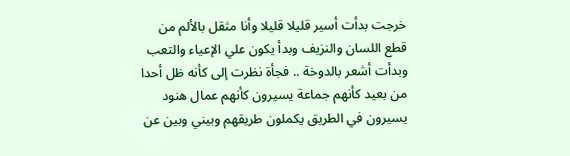خرجت بدأت أسير قليلا قليلا وأنا مثقل بالألم من قطع اللسان والنزيف وبدأ يكون علي الإعياء والتعب وبدأت أشعر بالدوخة .. فجأة نظرت إلى كأنه ظل أحدا من بعيد كأنهم جماعة يسيرون كأنهم عمال هنود يسيرون في الطريق يكملون طريقهم وبيني وبين عن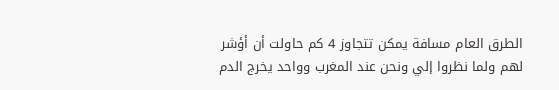الطرق العام مسافة يمكن تتجاوز 4 كم حاولت أن أؤشر لهم ولما نظروا إلي ونحن عند المغرب وواحد يخرج الدم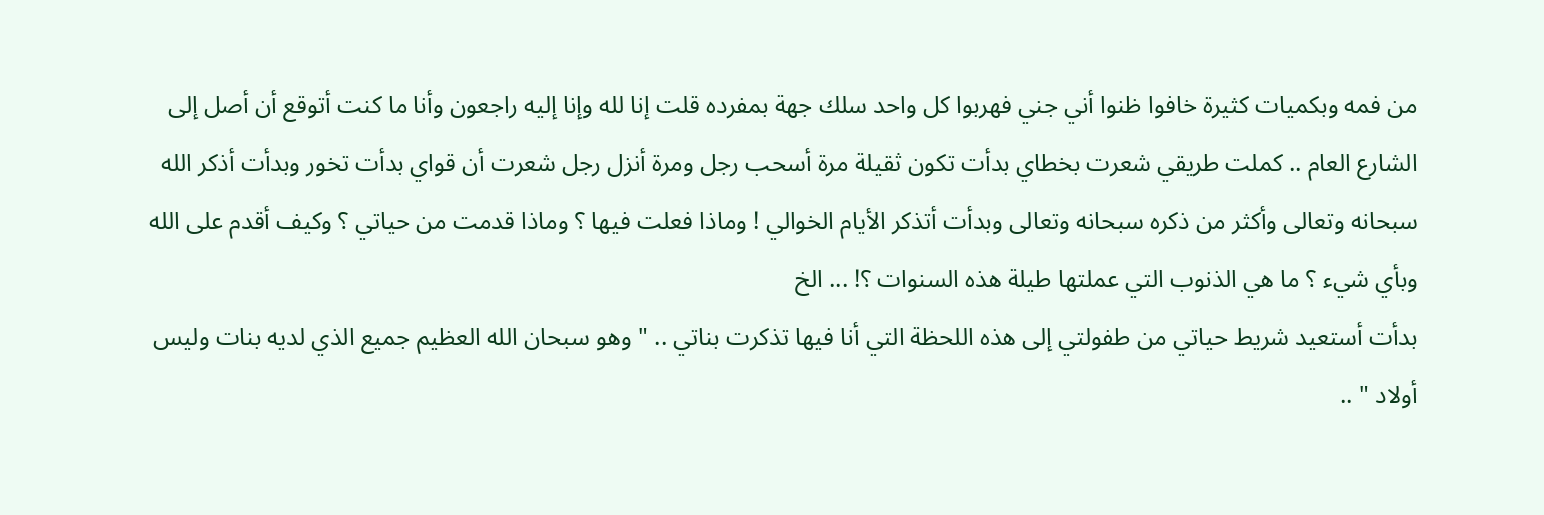من فمه وبكميات كثيرة خافوا ظنوا أني جني فهربوا كل واحد سلك جهة بمفرده قلت إنا لله وإنا إليه راجعون وأنا ما كنت أتوقع أن أصل إلى الشارع العام .. كملت طريقي شعرت بخطاي بدأت تكون ثقيلة مرة أسحب رجل ومرة أنزل رجل شعرت أن قواي بدأت تخور وبدأت أذكر الله سبحانه وتعالى وأكثر من ذكره سبحانه وتعالى وبدأت أتذكر الأيام الخوالي ! وماذا فعلت فيها ؟ وماذا قدمت من حياتي ؟ وكيف أقدم على الله وبأي شيء ؟ ما هي الذنوب التي عملتها طيلة هذه السنوات ؟! ... الخ
بدأت أستعيد شريط حياتي من طفولتي إلى هذه اللحظة التي أنا فيها تذكرت بناتي .. " وهو سبحان الله العظيم جميع الذي لديه بنات وليس أولاد " ..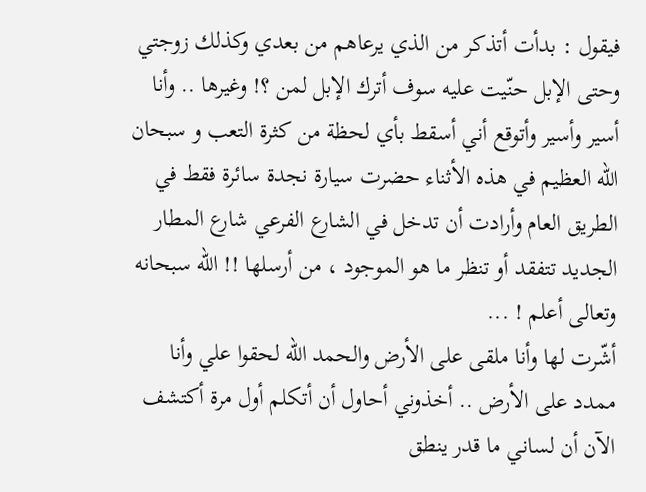فيقول : بدأت أتذكر من الذي يرعاهم من بعدي وكذلك زوجتي وحتى الإبل حنّيت عليه سوف أترك الإبل لمن ؟! وغيرها .. وأنا أسير وأسير وأتوقع أني أسقط بأي لحظة من كثرة التعب و سبحان الله العظيم في هذه الأثناء حضرت سيارة نجدة سائرة فقط في الطريق العام وأرادت أن تدخل في الشارع الفرعي شارع المطار الجديد تتفقد أو تنظر ما هو الموجود ، من أرسلها !! الله سبحانه وتعالى أعلم ! ...
أشّرت لها وأنا ملقى على الأرض والحمد الله لحقوا علي وأنا ممدد على الأرض .. أخذوني أحاول أن أتكلم أول مرة أكتشف الآن أن لساني ما قدر ينطق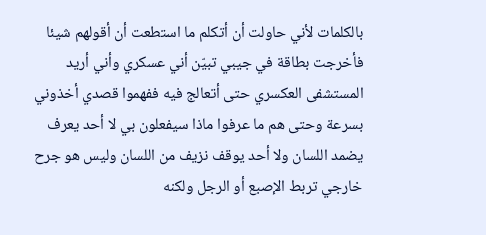بالكلمات لأني حاولت أن أتكلم ما استطعت أن أقولهم شيئا فأخرجت بطاقة في جيبي تبيّن أني عسكري وأني أريد المستشفى العكسري حتى أتعالج فيه ففهموا قصدي أخذوني بسرعة وحتى هم ما عرفوا ماذا سيفعلون بي لا أحد يعرف يضمد اللسان ولا أحد يوقف نزيف من اللسان وليس هو جرح خارجي تربط الإصبع أو الرجل ولكنه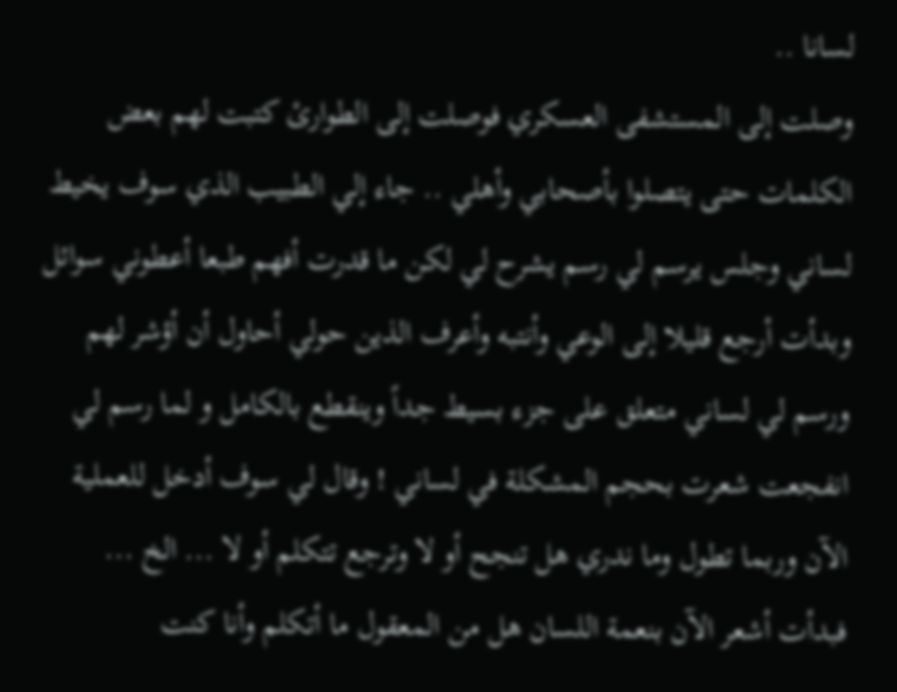لسانا ..
وصلت إلى المستشفى العسكري فوصلت إلى الطوارئ كتبت لهم بعض الكلمات حتى يتصلوا بأصحابي وأهلي .. جاء إلي الطبيب الذي سوف يخيط لساني وجلس يرسم لي رسم يشرح لي لكن ما قدرت أفهم طبعا أعطوني سوائل وبدأت أرجع قليلا إلى الوعي وأنتبه وأعرف الذين حولي أحاول أن أؤشر لهم ورسم لي لساني متعلق على جزء بسيط جداً وينقطع بالكامل و لما رسم لي انفجعت شعرت بحجم المشكلة في لساني ! وقال لي سوف أدخل للعملية الآن وربما تطول وما ندري هل تنجح أو لا وترجع تتكلم أو لا ... الخ ...
فبدأت أشعر الآن بنعمة اللسان هل من المعقول ما أتكلم وأنا كنت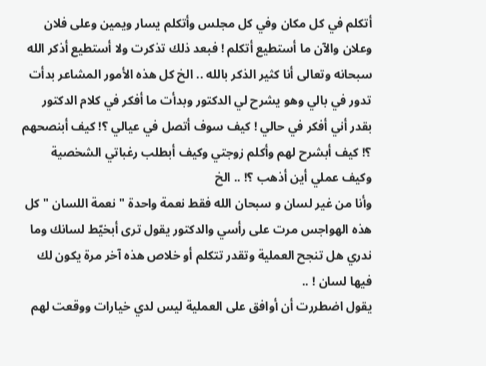أتكلم في كل مكان وفي كل مجلس وأتكلم يسار ويمين وعلى فلان وعلان والآن ما أستطيع أتكلم ! فبعد ذلك تذكرت ولا أستطيع أذكر الله سبحانه وتعالى أنا كثير الذكر بالله .. الخ كل هذه الأمور المشاعر بدأت تدور في بالي وهو يشرح لي الدكتور وبدأت ما أفكر في كلام الدكتور بقدر أني أفكر في حالي ! كيف سوف أتصل في عيالي ؟! كيف أبنصحهم ؟! كيف أبشرح لهم وأكلم زوجتي وكيف أبطلب رغباتي الشخصية وكيف عملي أين أذهب ؟! .. الخ
وأنا من غير لسان و سبحان الله فقط نعمة واحدة " نعمة اللسان " كل هذه الهواجس مرت على رأسي والدكتور يقول ترى أبخيّط لسانك وما ندري هل تنجح العملية وتقدر تتكلم أو خلاص هذه آخر مرة يكون لك فيها لسان ! ..
يقول اضطررت أن أوافق على العملية ليس لدي خيارات ووقعت لهم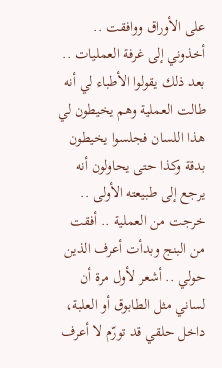على الأوراق ووافقت .. أخذوني إلى غرفة العمليات .. بعد ذلك يقولوا الأطباء لي أنه طالت العملية وهم يخيطون لي هذا اللسان فجلسوا يخيطون بدقة وكذا حتى يحاولون أنه يرجع إلى طبيعته الأولى .. خرجت من العملية .. أفقت من البنج وبدأت أعرف الذين حولي .. أشعر لأول مرة أن لساني مثل الطابوق أو العلبة، داخل حلقي قد تورّم لا أعرف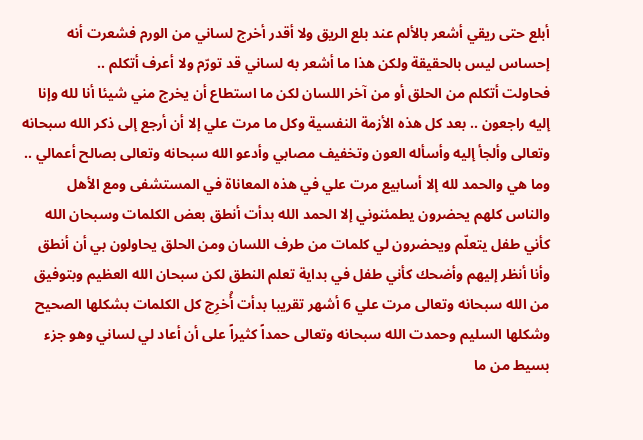أبلع حتى ريقي أشعر بالألم عند بلع الريق ولا أقدر أخرج لساني من الورم فشعرت أنه إحساس ليس بالحقيقة ولكن هذا ما أشعر به لساني قد تورّم ولا أعرف أتكلم ..
فحاولت أتكلم من الحلق أو من آخر اللسان لكن ما استطاع أن يخرج مني شيئا أنا لله وإنا إليه راجعون .. بعد كل هذه الأزمة النفسية وكل ما مرت علي إلا أن أرجع إلى ذكر الله سبحانه وتعالى وألجأ إليه وأسأله العون وتخفيف مصابي وأدعو الله سبحانه وتعالى بصالح أعمالي .. وما هي والحمد لله إلا أسابيع مرت علي في هذه المعاناة في المستشفى ومع الأهل والناس كلهم يحضرون يطمئنوني إلا الحمد الله بدأت أنطق بعض الكلمات وسبحان الله كأني طفل يتعلّم ويحضرون لي كلمات من طرف اللسان ومن الحلق يحاولون بي أن أنطق وأنا أنظر إليهم وأضحك كأني طفل في بداية تعلم النطق لكن سبحان الله العظيم وبتوفيق من الله سبحانه وتعالى مرت علي 6 أشهر تقريبا بدأت أُخرِج كل الكلمات بشكلها الصحيح وشكلها السليم وحمدت الله سبحانه وتعالى حمداً كثيراً على أن أعاد لي لساني وهو جزء بسيط من ما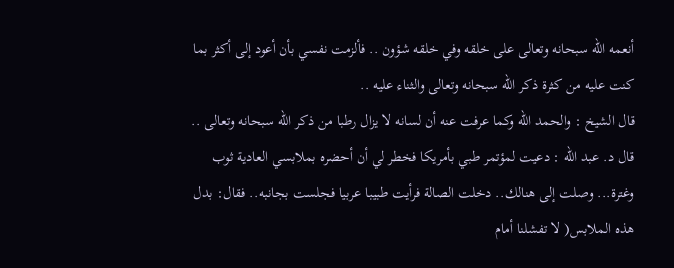أنعمه الله سبحانه وتعالى على خلقه وفي خلقه شؤون .. فألزمت نفسي بأن أعود إلى أكثر بما كنت عليه من كثرة ذكر الله سبحانه وتعالى والثناء عليه ..
قال الشيخ : والحمد الله وكما عرفت عنه أن لسانه لا يزال رطبا من ذكر الله سبحانه وتعالى ..
قال د. عبد الله : دعيت لمؤتمر طبي بأمريكا فخطر لي أن أحضره بملابسي العادية ثوب وغترة... وصلت إلى هنالك.. دخلت الصالة فرأيت طبيبا عربيا فجلست بجانبه.. فقال: بدل هذه الملابس( لا تفشلنا أمام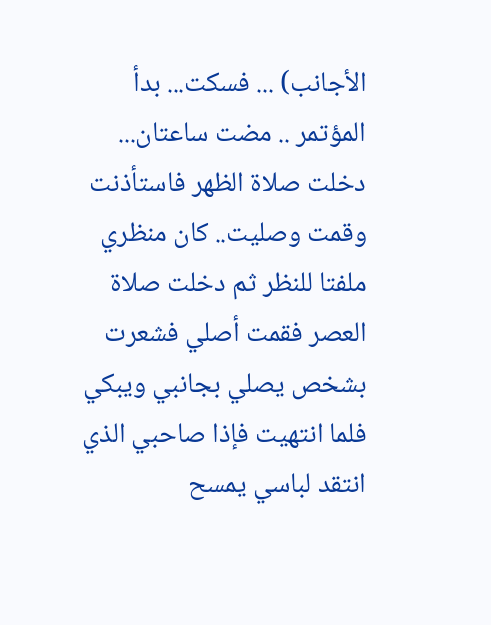الأجانب) ... فسكت... بدأ المؤتمر .. مضت ساعتان... دخلت صلاة الظهر فاستأذنت وقمت وصليت.. كان منظري ملفتا للنظر ثم دخلت صلاة العصر فقمت أصلي فشعرت بشخص يصلي بجانبي ويبكي فلما انتهيت فإذا صاحبي الذي انتقد لباسي يمسح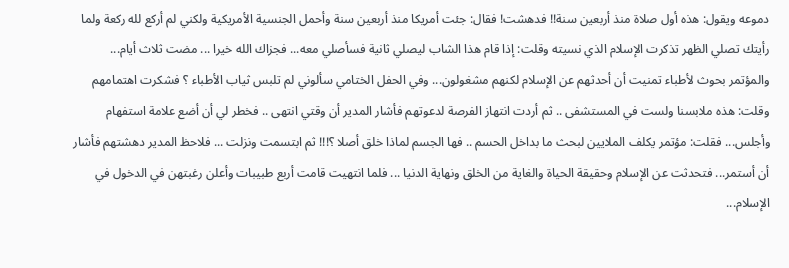دموعه ويقول: هذه أول صلاة منذ أربعين سنة!! فدهشت! فقال: جئت أمريكا منذ أربعين سنة وأحمل الجنسية الأمريكية ولكني لم أركع لله ركعة ولما رأيتك تصلي الظهر تذكرت الإسلام الذي نسيته وقلت: إذا قام هذا الشاب ليصلي ثانية فسأصلي معه... فجزاك الله خيرا ... مضت ثلاث أيام... والمؤتمر بحوث لأطباء تمنيت أن أحدثهم عن الإسلام لكنهم مشغولون... وفي الحفل الختامي سألوني لم تلبس ثياب الأطباء ؟ فشكرت اهتمامهم وقلت: هذه ملابسنا ولست في المستشفى .. ثم أردت انتهاز الفرصة لدعوتهم فأشار المدير أن وقتي انتهى .. فخطر لي أن أضع علامة استفهام وأجلس... فقلت: مؤتمر يكلف الملايين لبحث ما بداخل الحسم .. فها الجسم لماذا خلق أصلا ؟!!! ثم ابتسمت ونزلت ... فلاحظ المدير دهشتهم فأشار أن أستمر... فتحدثت عن الإسلام وحقيقة الحياة والغاية من الخلق ونهاية الدنيا ... فلما انتهيت قامت أربع طبيبات وأعلن رغبتهن في الدخول في الإسلام...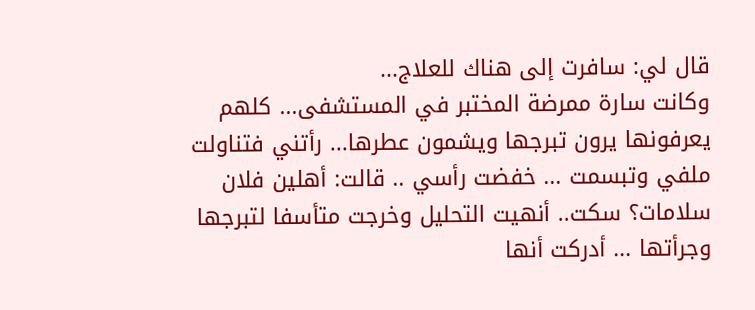قال لي: سافرت إلى هناك للعلاج...
وكانت سارة ممرضة المختبر في المستشفى... كلهم يعرفونها يرون تبرجها ويشمون عطرها... رأتني فتناولت ملفي وتبسمت ... خفضت رأسي .. قالت: أهلين فلان سلامات؟ سكت.. أنهيت التحليل وخرجت متأسفا لتبرجها وجرأتها ... أدركت أنها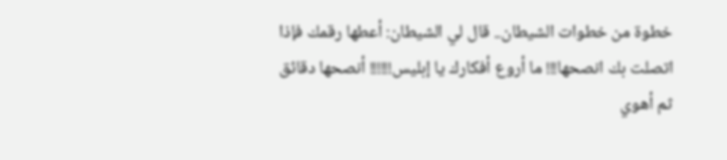خطوة من خطوات الشيطان.. قال لي الشيطان: أعطها رقمك فإذا اتصلت بك انصحها!!! ما أروع أفكارك يا إبليس!!!!!! أنصحها دقائق ثم أهوي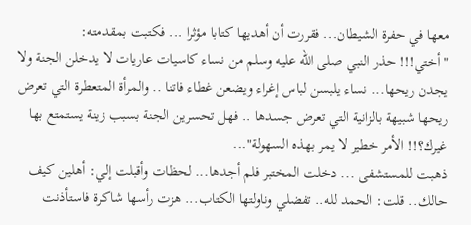معها في حفرة الشيطان... فقررت أن أهديها كتابا مؤثرا ... فكتبت بمقدمته:
" أختي!!! حذر النبي صلى الله عليه وسلم من نساء كاسيات عاريات لا يدخلن الجنة ولا يجدن ريحها... نساء يلبسن لباس إغراء ويضعن غطاء فاتنا .. والمرأة المتعطرة التي تعرض ريحها شبيهة بالزانية التي تعرض جسدها .. فهل تحسرين الجنة بسبب زينة يستمتع بها غيرك؟!! الأمر خطير لا يمر بهذه السهولة"...
ذهبت للمستشفى ... دخلت المختبر فلم أجدها... لحظات وأقبلت إلي: أهلين كيف حالك.. قلت: الحمد لله.. تفضلي وناولتها الكتاب... هزت رأسها شاكرة فاستأذنت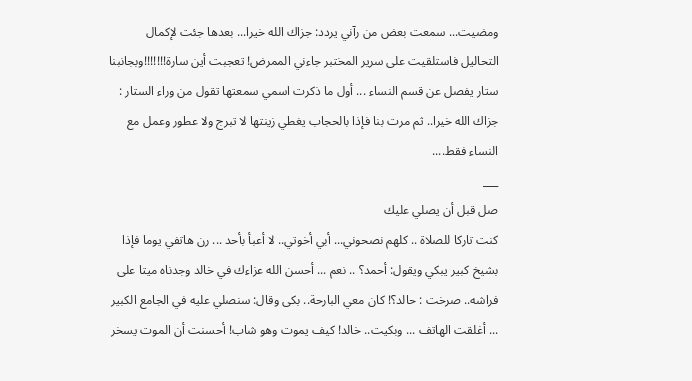ومضيت... سمعت بعض من رآني يردد: جزاك الله خيرا... بعدها جئت لإكمال التحاليل فاستلقيت على سرير المختبر جاءني الممرض! تعجبت أين سارة!!!!!!!وبجانبنا ستار يفصل عن قسم النساء ... أول ما ذكرت اسمي سمعتها تقول من وراء الستار : جزاك الله خيرا.. ثم مرت بنا فإذا بالحجاب يغطي زينتها لا تبرج ولا عطور وعمل مع النساء فقط....
___
صل قبل أن يصلي عليك
كنت تاركا للصلاة .. كلهم نصحوني... أبي أخوتي.. لا أعبأ بأحد ... رن هاتفي يوما فإذا بشيخ كبير يبكي ويقول: أحمد؟ .. نعم ... أحسن الله عزاءك في خالد وجدناه ميتا على فراشه.. صرخت : حالد؟! كان معي البارحة.. بكى وقال: سنصلي عليه في الجامع الكبير ... أغلقت الهاتف ... وبكيت.. خالد! كيف يموت وهو شاب! أحسنت أن الموت يسخر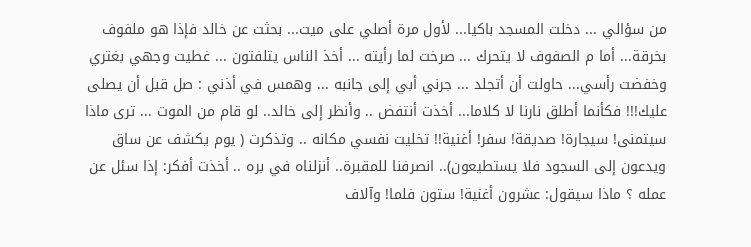من سؤالي ... دخلت المسجد باكيا... لأول مرة أصلي على ميت... بحثت عن خالد فإذا هو ملفوف بخرقة... أما م الصفوف لا يتحرك ... صرخت لما رأيته ... أخذ الناس يتلفتون ... غطيت وجهي بغتري وخفضت رأسي... حاولت أن أتجلد ... جرني أبي إلى جانبه ... وهمس في أذني : صل قبل أن يصلى عليك!!! فكأنما أطلق نارنا لا كلاما... أخذت أنتفض .. وأنظر إلى خالد.. لو قام من الموت ... ترى ماذا سيتمنى! سيجارة! صديقة! سفر! أغنية!! تخليت نفسي مكانه .. وتذكرت ( يوم يكشف عن ساق ويدعون إلى السجود فلا يستطيعون).. انصرفنا للمقبرة.. أنزلناه في بره .. أخذت أفكر: إذا سئل عن عمله ؟ ماذا سيقول: عشرون أغنية! ستون فلما! وآلاف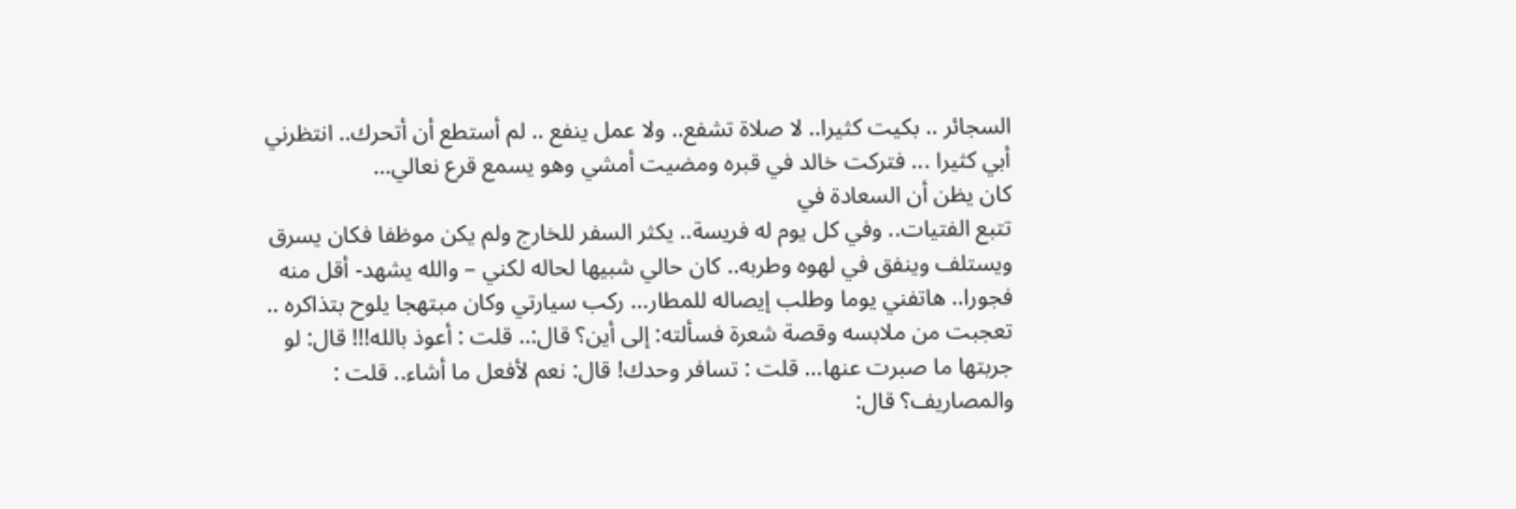السجائر .. بكيت كثيرا.. لا صلاة تشفع.. ولا عمل ينفع .. لم أستطع أن أتحرك.. انتظرني أبي كثيرا ... فتركت خالد في قبره ومضيت أمشي وهو يسمع قرع نعالي...
كان يظن أن السعادة في
تتبع الفتيات.. وفي كل يوم له فريسة.. يكثر السفر للخارج ولم يكن موظفا فكان يسرق ويستلف وينفق في لهوه وطربه.. كان حالي شبيها لحاله لكني – والله يشهد- أقل منه فجورا.. هاتفني يوما وطلب إيصاله للمطار... ركب سيارتي وكان مبتهجا يلوح بتذاكره .. تعجبت من ملابسه وقصة شعرة فسألته: إلى أين؟ قال:.. قلت : أعوذ بالله!!! قال: لو جربتها ما صبرت عنها... قلت : تسافر وحدك! قال: نعم لأفعل ما أشاء.. قلت : والمصاريف؟ قال: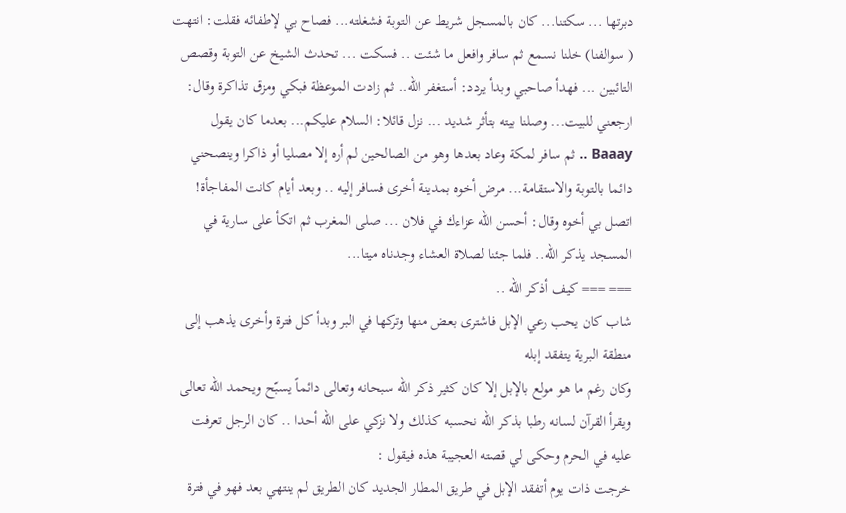دبرتها ... سكتنا... كان بالمسجل شريط عن التوبة فشغلته... فصاح بي لإطفائه فقلت: انتهت ( سوالفنا) خلنا نسمع ثم سافر وافعل ما شئت .. فسكت ... تحدث الشيخ عن التوبة وقصص التائبين ... فهدأ صاحبي وبدأ يردد: أستغفر الله.. ثم زادت الموعظة فبكي ومزق تذاكرة وقال: ارجعني للبيت... وصلنا بيته بتأثر شديد ... نزل قائلا: السلام عليكم... بعدما كان يقول Baaay .. ثم سافر لمكة وعاد بعدها وهو من الصالحين لم أره إلا مصليا أو ذاكرا وينصحني دائما بالتوبة والاستقامة... مرض أخوه بمدينة أخرى فسافر إليه .. وبعد أيام كانت المفاجأة! اتصل بي أخوه وقال: أحسن الله عزاءك في فلان ... صلى المغرب ثم اتكأ على سارية في المسجد يذكر الله.. فلما جئنا لصلاة العشاء وجدناه ميتا...
=== === كيف أذكر الله ..
شاب كان يحب رعي الإبل فاشترى بعض منها وتركها في البر وبدأ كل فترة وأخرى يذهب إلى منطقة البرية يتفقد إبله
وكان رغم ما هو مولع بالإبل إلا كان كثير ذكر الله سبحانه وتعالى دائماً يسبّح ويحمد الله تعالى ويقرأ القرآن لسانه رطبا بذكر الله نحسبه كذلك ولا نزكي على الله أحدا .. كان الرجل تعرفت عليه في الحرم وحكى لي قصته العجيبة هذه فيقول :
خرجت ذات يوم أتفقد الإبل في طريق المطار الجديد كان الطريق لم ينتهي بعد فهو في فترة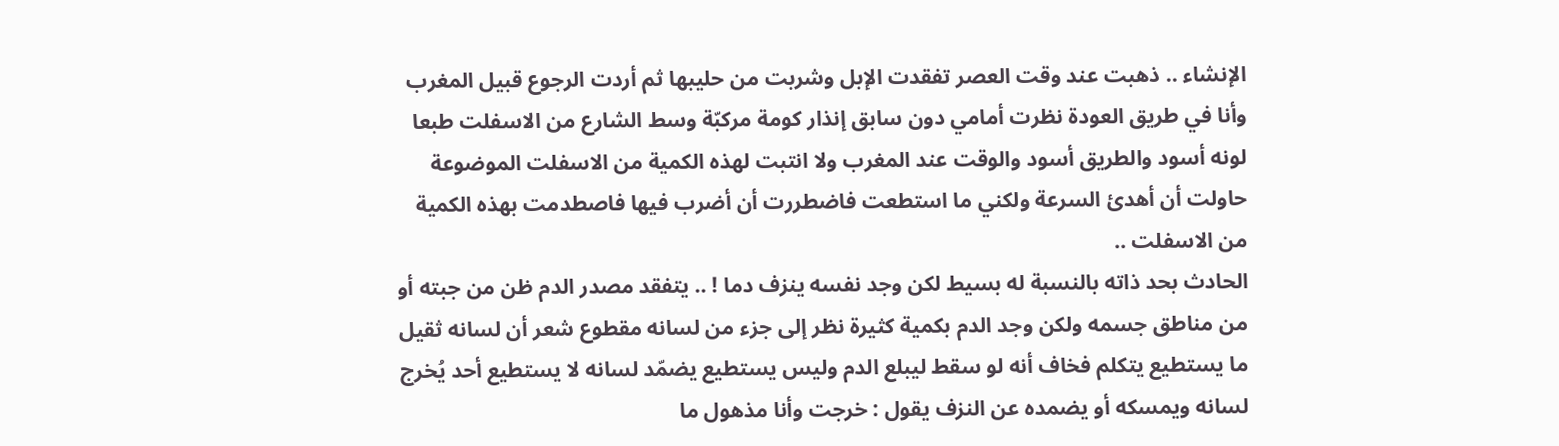الإنشاء .. ذهبت عند وقت العصر تفقدت الإبل وشربت من حليبها ثم أردت الرجوع قبيل المغرب وأنا في طريق العودة نظرت أمامي دون سابق إنذار كومة مركبّة وسط الشارع من الاسفلت طبعا لونه أسود والطريق أسود والوقت عند المغرب ولا انتبت لهذه الكمية من الاسفلت الموضوعة حاولت أن أهدئ السرعة ولكني ما استطعت فاضطررت أن أضرب فيها فاصطدمت بهذه الكمية من الاسفلت ..
الحادث بحد ذاته بالنسبة له بسيط لكن وجد نفسه ينزف دما ! .. يتفقد مصدر الدم ظن من جبته أو من مناطق جسمه ولكن وجد الدم بكمية كثيرة نظر إلى جزء من لسانه مقطوع شعر أن لسانه ثقيل ما يستطيع يتكلم فخاف أنه لو سقط ليبلع الدم وليس يستطيع يضمّد لسانه لا يستطيع أحد يُخرج لسانه ويمسكه أو يضمده عن النزف يقول : خرجت وأنا مذهول ما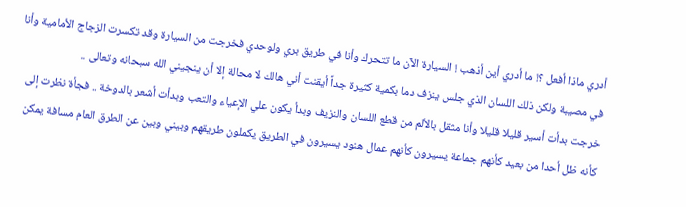أدري ماذا أفعل ؟! ما أدري أين أذهب ! السيارة الآن ما تتحرك وأنا في طريق بري ولوحدي فخرجت من السيارة وقد تكسرت الزجاج الأمامية وأنا في مصيبة ولكن ذلك اللسان الذي جلس ينزف دما بكمية كثيرة جداً أيقنت أني هالك لا محالة إلا أن ينجيني الله سبحانه وتعالى ..
خرجت بدأت أسير قليلا قليلا وأنا مثقل بالألم من قطع اللسان والنزيف وبدأ يكون علي الإعياء والتعب وبدأت أشعر بالدوخة .. فجأة نظرت إلى كأنه ظل أحدا من بعيد كأنهم جماعة يسيرون كأنهم عمال هنود يسيرون في الطريق يكملون طريقهم وبيني وبين عن الطرق العام مسافة يمكن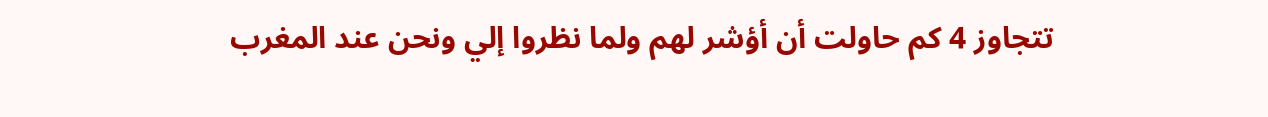تتجاوز 4 كم حاولت أن أؤشر لهم ولما نظروا إلي ونحن عند المغرب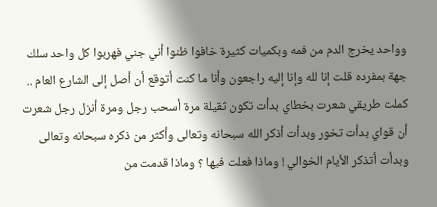وواحد يخرج الدم من فمه وبكميات كثيرة خافوا ظنوا أني جني فهربوا كل واحد سلك جهة بمفرده قلت إنا لله وإنا إليه راجعون وأنا ما كنت أتوقع أن أصل إلى الشارع العام .. كملت طريقي شعرت بخطاي بدأت تكون ثقيلة مرة أسحب رجل ومرة أنزل رجل شعرت أن قواي بدأت تخور وبدأت أذكر الله سبحانه وتعالى وأكثر من ذكره سبحانه وتعالى وبدأت أتذكر الأيام الخوالي ! وماذا فعلت فيها ؟ وماذا قدمت من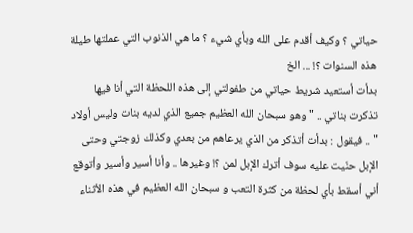حياتي ؟ وكيف أقدم على الله وبأي شيء ؟ ما هي الذنوب التي عملتها طيلة هذه السنوات ؟! ... الخ
بدأت أستعيد شريط حياتي من طفولتي إلى هذه اللحظة التي أنا فيها تذكرت بناتي .. " وهو سبحان الله العظيم جميع الذي لديه بنات وليس أولاد " .. فيقول : بدأت أتذكر من الذي يرعاهم من بعدي وكذلك زوجتي وحتى الإبل حنّيت عليه سوف أترك الإبل لمن ؟! وغيرها .. وأنا أسير وأسير وأتوقع أني أسقط بأي لحظة من كثرة التعب و سبحان الله العظيم في هذه الأثناء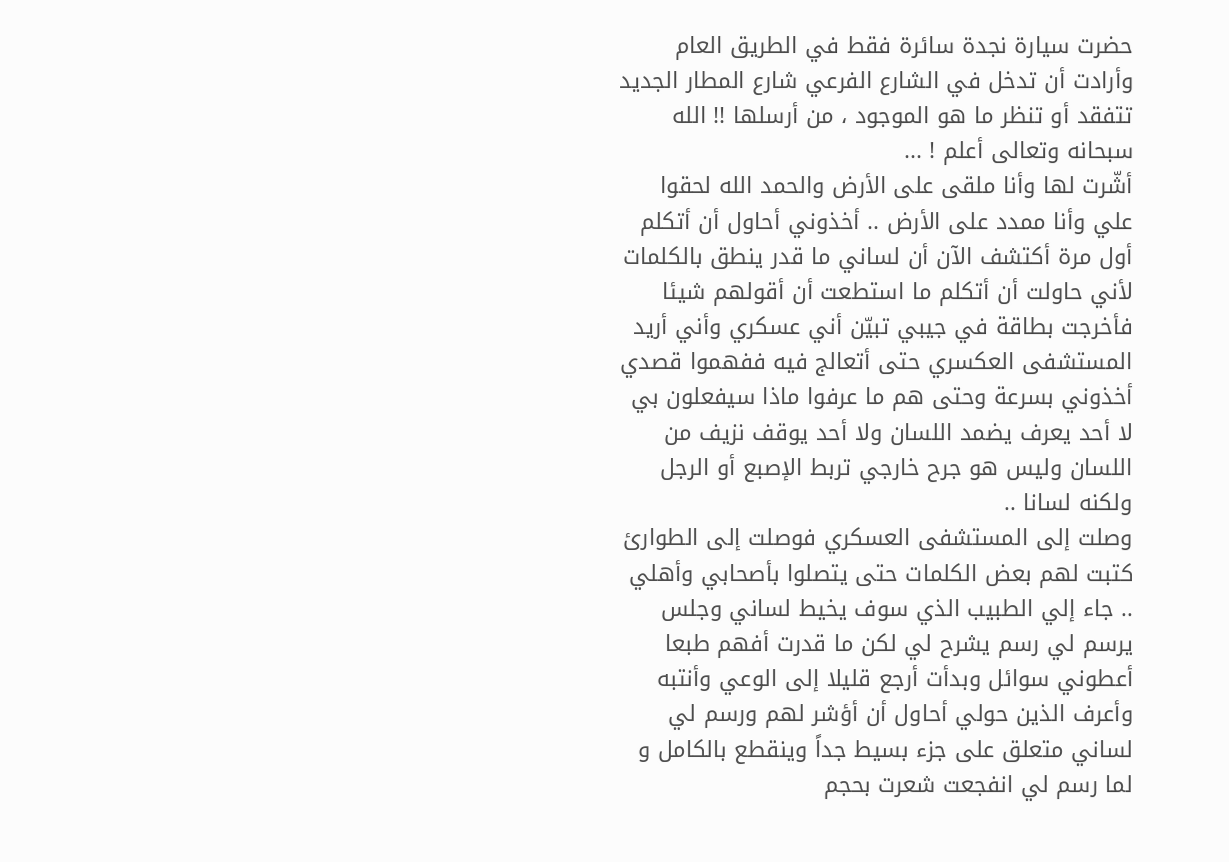حضرت سيارة نجدة سائرة فقط في الطريق العام وأرادت أن تدخل في الشارع الفرعي شارع المطار الجديد تتفقد أو تنظر ما هو الموجود ، من أرسلها !! الله سبحانه وتعالى أعلم ! ...
أشّرت لها وأنا ملقى على الأرض والحمد الله لحقوا علي وأنا ممدد على الأرض .. أخذوني أحاول أن أتكلم أول مرة أكتشف الآن أن لساني ما قدر ينطق بالكلمات لأني حاولت أن أتكلم ما استطعت أن أقولهم شيئا فأخرجت بطاقة في جيبي تبيّن أني عسكري وأني أريد المستشفى العكسري حتى أتعالج فيه ففهموا قصدي أخذوني بسرعة وحتى هم ما عرفوا ماذا سيفعلون بي لا أحد يعرف يضمد اللسان ولا أحد يوقف نزيف من اللسان وليس هو جرح خارجي تربط الإصبع أو الرجل ولكنه لسانا ..
وصلت إلى المستشفى العسكري فوصلت إلى الطوارئ كتبت لهم بعض الكلمات حتى يتصلوا بأصحابي وأهلي .. جاء إلي الطبيب الذي سوف يخيط لساني وجلس يرسم لي رسم يشرح لي لكن ما قدرت أفهم طبعا أعطوني سوائل وبدأت أرجع قليلا إلى الوعي وأنتبه وأعرف الذين حولي أحاول أن أؤشر لهم ورسم لي لساني متعلق على جزء بسيط جداً وينقطع بالكامل و لما رسم لي انفجعت شعرت بحجم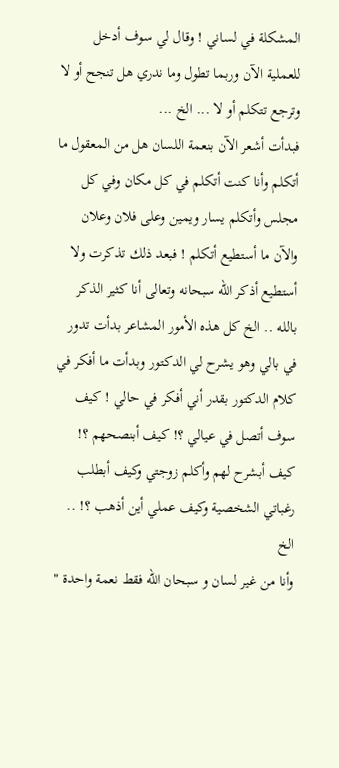المشكلة في لساني ! وقال لي سوف أدخل للعملية الآن وربما تطول وما ندري هل تنجح أو لا وترجع تتكلم أو لا ... الخ ...
فبدأت أشعر الآن بنعمة اللسان هل من المعقول ما أتكلم وأنا كنت أتكلم في كل مكان وفي كل مجلس وأتكلم يسار ويمين وعلى فلان وعلان والآن ما أستطيع أتكلم ! فبعد ذلك تذكرت ولا أستطيع أذكر الله سبحانه وتعالى أنا كثير الذكر بالله .. الخ كل هذه الأمور المشاعر بدأت تدور في بالي وهو يشرح لي الدكتور وبدأت ما أفكر في كلام الدكتور بقدر أني أفكر في حالي ! كيف سوف أتصل في عيالي ؟! كيف أبنصحهم ؟! كيف أبشرح لهم وأكلم زوجتي وكيف أبطلب رغباتي الشخصية وكيف عملي أين أذهب ؟! .. الخ
وأنا من غير لسان و سبحان الله فقط نعمة واحدة "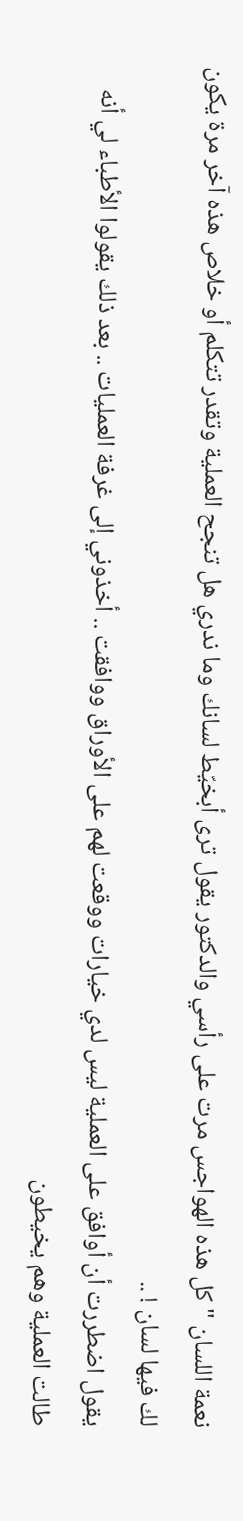نعمة اللسان " كل هذه الهواجس مرت على رأسي والدكتور يقول ترى أبخيّط لسانك وما ندري هل تنجح العملية وتقدر تتكلم أو خلاص هذه آخر مرة يكون لك فيها لسان ! ..
يقول اضطررت أن أوافق على العملية ليس لدي خيارات ووقعت لهم على الأوراق ووافقت .. أخذوني إلى غرفة العمليات .. بعد ذلك يقولوا الأطباء لي أنه طالت العملية وهم يخيطون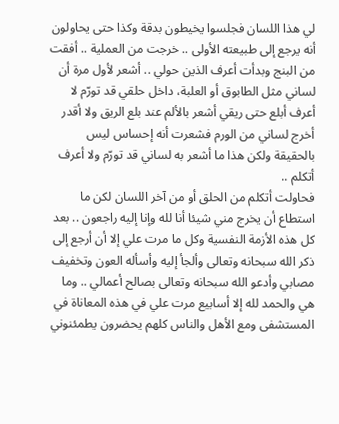لي هذا اللسان فجلسوا يخيطون بدقة وكذا حتى يحاولون أنه يرجع إلى طبيعته الأولى .. خرجت من العملية .. أفقت من البنج وبدأت أعرف الذين حولي .. أشعر لأول مرة أن لساني مثل الطابوق أو العلبة، داخل حلقي قد تورّم لا أعرف أبلع حتى ريقي أشعر بالألم عند بلع الريق ولا أقدر أخرج لساني من الورم فشعرت أنه إحساس ليس بالحقيقة ولكن هذا ما أشعر به لساني قد تورّم ولا أعرف أتكلم ..
فحاولت أتكلم من الحلق أو من آخر اللسان لكن ما استطاع أن يخرج مني شيئا أنا لله وإنا إليه راجعون .. بعد كل هذه الأزمة النفسية وكل ما مرت علي إلا أن أرجع إلى ذكر الله سبحانه وتعالى وألجأ إليه وأسأله العون وتخفيف مصابي وأدعو الله سبحانه وتعالى بصالح أعمالي .. وما هي والحمد لله إلا أسابيع مرت علي في هذه المعاناة في المستشفى ومع الأهل والناس كلهم يحضرون يطمئنوني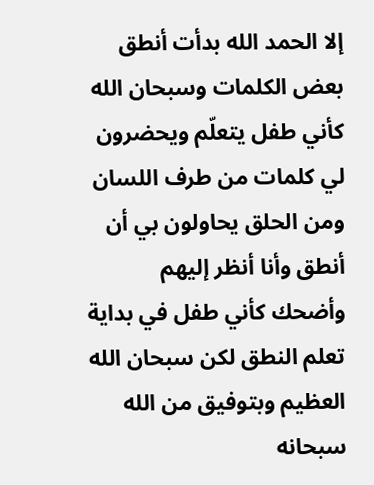إلا الحمد الله بدأت أنطق بعض الكلمات وسبحان الله كأني طفل يتعلّم ويحضرون لي كلمات من طرف اللسان ومن الحلق يحاولون بي أن أنطق وأنا أنظر إليهم وأضحك كأني طفل في بداية تعلم النطق لكن سبحان الله العظيم وبتوفيق من الله سبحانه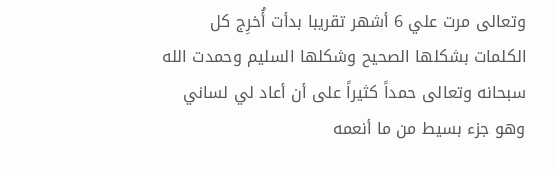وتعالى مرت علي 6 أشهر تقريبا بدأت أُخرِج كل الكلمات بشكلها الصحيح وشكلها السليم وحمدت الله سبحانه وتعالى حمداً كثيراً على أن أعاد لي لساني وهو جزء بسيط من ما أنعمه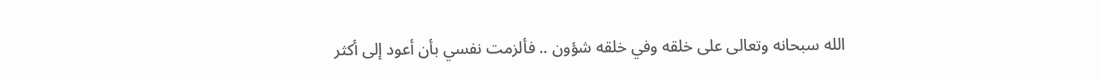الله سبحانه وتعالى على خلقه وفي خلقه شؤون .. فألزمت نفسي بأن أعود إلى أكثر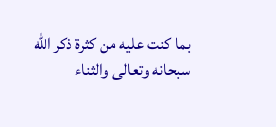بما كنت عليه من كثرة ذكر الله سبحانه وتعالى والثناء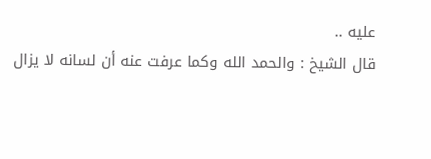عليه ..
قال الشيخ : والحمد الله وكما عرفت عنه أن لسانه لا يزال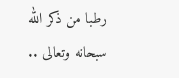رطبا من ذكر الله سبحانه وتعالى ..